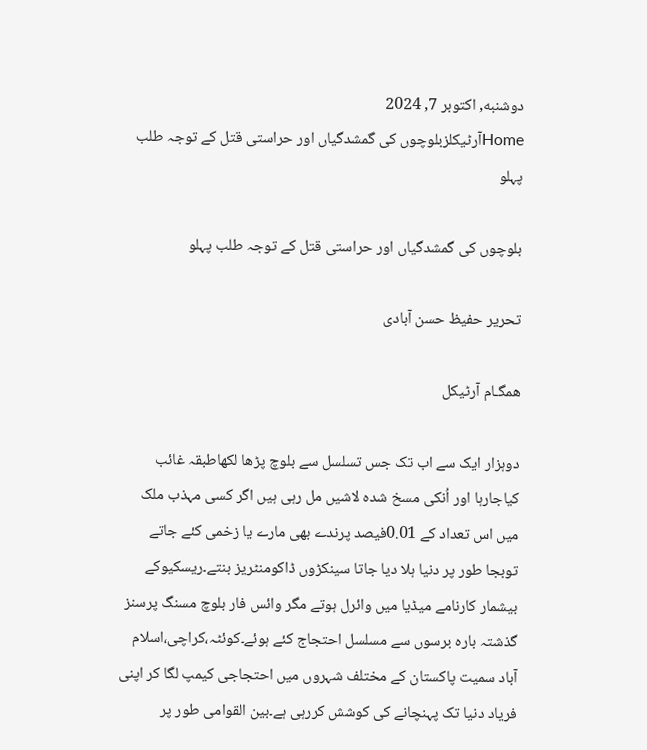دوشنبه, اکتوبر 7, 2024
Homeآرٹیکلزبلوچوں کی گمشدگیاں اور حراستی قتل کے توجہ طلب پہلو

بلوچوں کی گمشدگیاں اور حراستی قتل کے توجہ طلب پہلو

تحریر حفیظ حسن آبادی

ھمگـام آرٹیکل

دوہزار ایک سے اب تک جس تسلسل سے بلوچ پڑھا لکھاطبقہ غائب کیاجارہا اور اُنکی مسخ شدہ لاشیں مل رہی ہیں اگر کسی مہذب ملک میں اس تعداد کے 0.01فیصد پرندے بھی مارے یا زخمی کئے جاتے توبجا طور پر دنیا ہلا دیا جاتا سینکڑوں ڈاکومنٹریز بنتے۔ریسکیوکے بیشمار کارنامے میڈیا میں وائرل ہوتے مگر وائس فار بلوچ مسنگ پرسنز گذشتہ بارہ برسوں سے مسلسل احتجاج کئے ہوئے۔کوئٹہ،کراچی،اسلام آباد سمیت پاکستان کے مختلف شہروں میں احتجاجی کیمپ لگا کر اپنی فریاد دنیا تک پہنچانے کی کوشش کررہی ہے۔بین القوامی طور پر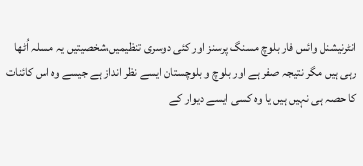انٹرنیشنل وائس فار بلوچ مسنگ پرسنز اور کئی دوسری تنظیمیں،شخصیتیں یہ مسلہ اُٹھا رہی ہیں مگر نتیجہ صفر ہے اور بلوچ و بلوچستان ایسے نظر انداز ہے جیسے وہ اس کائنات کا حصہ ہی نہیں ہیں یا وہ کسی ایسے دیوار کے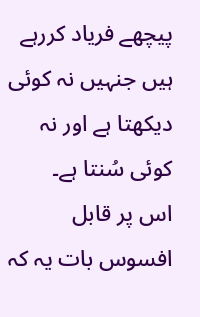پیچھے فریاد کررہے ہیں جنہیں نہ کوئی دیکھتا ہے اور نہ کوئی سُنتا ہے۔
اس پر قابل افسوس بات یہ کہ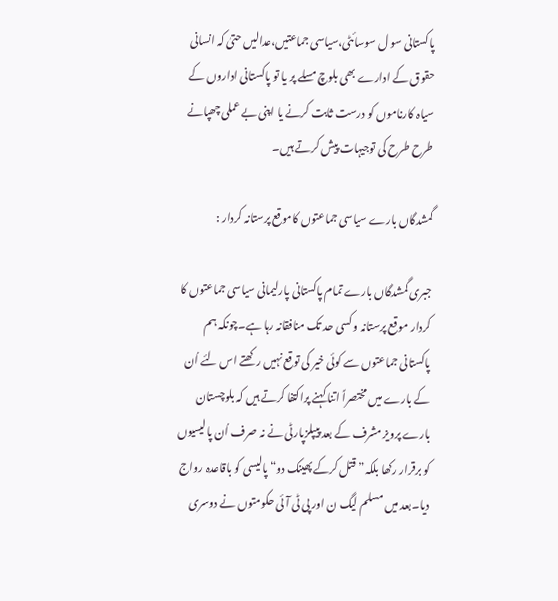پاکستانی سو ل سوسائٹی،سیاسی جماعتیں،عدالیں حتیٰ کہ انسانی حقوق کے ادارے بھی بلوچ مسلے پر یا تو پاکستانی اداروں کے سیاہ کارناموں کو درست ثابت کرنے یا اپنی بے عملی چھپانے طرح طرح کی توجیہات پیش کرتے ہیں۔

گمشدگاں بارے سیاسی جماعتوں کاموقع پرستانہ کردار :

جبری گمشدگاں بارے تمام پاکستانی پارلیمانی سیاسی جماعتوں کا کردار موقع پرستانہ و کسی حد تک منافقانہ رہا ہے۔چونکہ ہم پاکستانی جماعتوں سے کوئی خیر کی توقع نہیں رکھتے اس لئے اُن کے بارے میں مختصراً اتنا کہنے پراکتفا کرتے ہیں کہ بلوچستان بارے پرویز مشرف کے بعد پیپلزپارٹی نے نہ صرف اُن پالیسیوں کو برقرار رکھا بلکہ”قتل کرکے پھینک دو“پالیسی کو باقاعدہ رواج دیا۔بعد میں مسلم لیگ ن اور پی ٹی آئی حکومتوں نے دوسری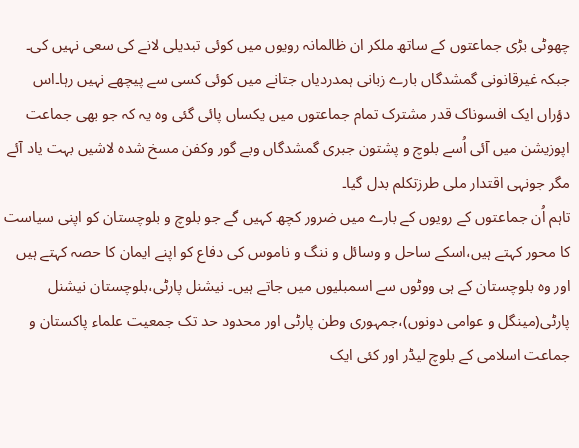چھوٹی بڑی جماعتوں کے ساتھ ملکر ان ظالمانہ رویوں میں کوئی تبدیلی لانے کی سعی نہیں کی۔
جبکہ غیرقانونی گمشدگاں بارے زبانی ہمدردیاں جتانے میں کوئی کسی سے پیچھے نہیں رہا۔اس دؤراں ایک افسوناک قدر مشترک تمام جماعتوں میں یکساں پائی گئی وہ یہ کہ جو بھی جماعت اپوزیشن میں آئی اُسے بلوچ و پشتون جبری گمشدگاں وبے گور وکفن مسخ شدہ لاشیں بہت یاد آئے مگر جونہی اقتدار ملی طرزتکلم بدل گیا۔
تاہم اُن جماعتوں کے رویوں کے بارے میں ضرور کچھ کہیں گے جو بلوچ و بلوچستان کو اپنی سیاست کا محور کہتے ہیں،اسکے ساحل و وسائل و ننگ و ناموس کی دفاع کو اپنے ایمان کا حصہ کہتے ہیں اور وہ بلوچستان کے ہی ووٹوں سے اسمبلیوں میں جاتے ہیں۔ نیشنل پارٹی،بلوچستان نیشنل پارٹی(مینگل و عوامی دونوں)،جمہوری وطن پارٹی اور محدود حد تک جمعیت علماء پاکستان و جماعت اسلامی کے بلوچ لیڈر اور کئی ایک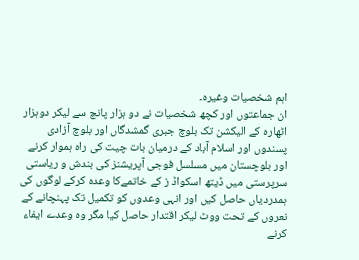اہم شخصیات وغیرہ۔
ان جماعتوں اور کچھ شخصیات نے دو ہزار پانچ سے لیکر دوہزار اٹھارہ کے الیکشن تک بلوچ جبری گمشدگاں اور بلوچ آزادی پسندوں اور اسلام آباد کے درمیان بات چیت کی راہ ہموار کرنے اور بلوچستان میں مسلسل فوجی آپریشنز کی بندش و ریاستی سرپرستی میں ڈیتھ اسکواڈ ز کے خاتمےکا وعدہ کرکے لوگوں کی ہمدردیاں حاصل کیں اور انہی وعدوں کو تکمیل تک پہنچانے کے نعروں کے تحت ووٹ لیکر اقتدار حاصل کیا مگر وہ وعدے ایفاء کرنے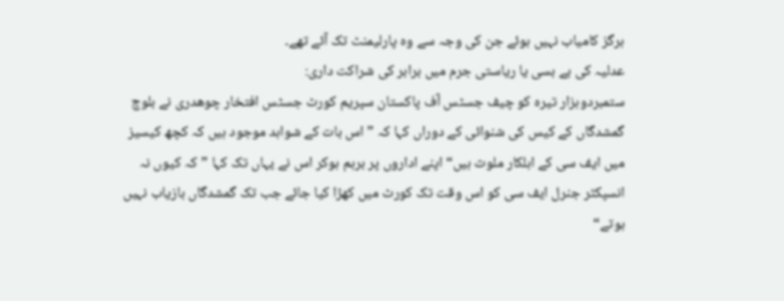ہرگز کامیاب نہیں ہوئے جن کی وجہ سے وہ پارلیمنٹ تک آئے تھے۔
عدلیہ کی بے بسی یا ریاستی جرم میں برابر کی شراکت داری:
ستمبردوہزار تیرہ کو چیف جسٹس آف پاکستان سپریم کورٹ جسٹس افتخار چوھدری نے بلوچ گمشدگاں کے کیس کی شنوائی کے دوراں کہا کہ ”اس بات کے شواہد موجود ہیں کہ کچھ کیسیز میں ایف سی کے اہلکار ملوث ہیں“ اپنے اداروں پر برہم ہوکر اس نے یہاں تک کہا ”کہ کیوں نہ انسپکٹر جنرل ایف سی کو اس وقت تک کورٹ میں کھڑا کیا جائے جب تک گمشدگاں بازیاب نہیں ہوتے“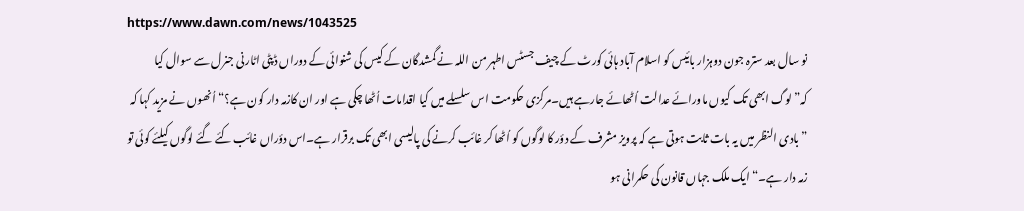https://www.dawn.com/news/1043525
نو سال بعد سترہ جون دوہزار بائیس کو اسلام آباد ہائی کورٹ کے چیف جسٹس اطہر من اللہ نے گمشدگان کے کیس کی شنوائی کے دوراں ڈپٹی اٹارنی جنرل سے سوال کیا کہ”لوگ ابھی تک کیوں ماورائے عدالت اُٹھائے جارہے ہیں۔مرکزی حکومت اس سلسلے میں کیا اقدامات اُٹھا چکی ہے اور ان کازمہ دار کون ہے؟“ اُنھوں نے مزید کہا کہ ”بادی النظر میں یہ بات ثابت ہوتی ہے کہ پرویز مشرف کے دؤر کا لوگوں کو اُٹھا کر غائب کرنے کی پالیسی ابھی تک برقرار ہے۔اس دؤراں غائب کئے گئے لوگوں کیلئے کوئی تو زمہ دار ہے۔“ ایک ملک جہاں قانون کی حکمرانی ہو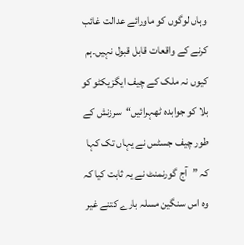وہاں لوگوں کو ماورائے عدالت غائب کرنے کے واقعات قابل قبول نہیں۔ہم کیوں نہ ملک کے چیف ایگزیکٹو کو بلا کو جوابدہ ٹھہرائیں“سرزنش کے طور چیف جسٹس نے یہاں تک کہا کہ ”آج گورنمنٹ نے یہ ثابت کیا کہ وہ اس سنگین مسلہ بارے کتنے غیر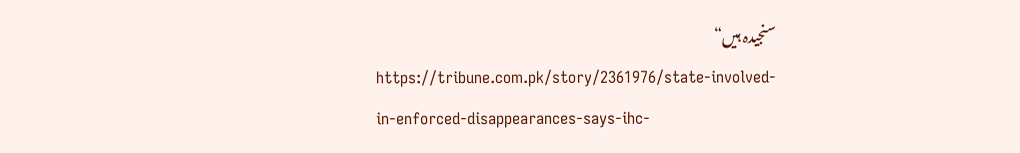سنجیدہ ہیں“
https://tribune.com.pk/story/2361976/state-involved-in-enforced-disappearances-says-ihc-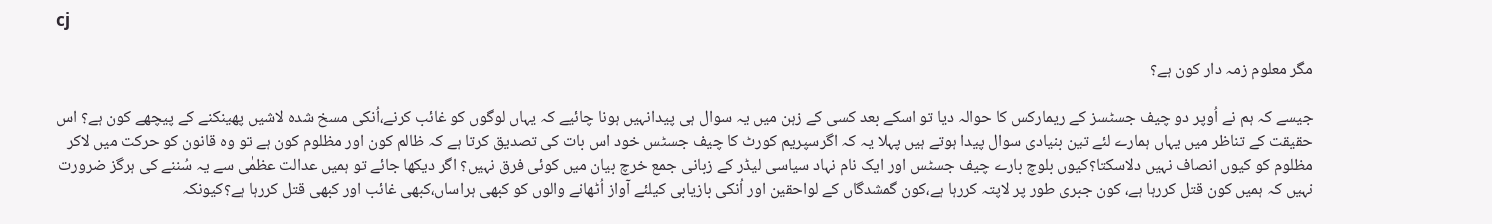cj

مگر معلوم زمہ دار کون ہے؟

جیسے کہ ہم نے اُوپر دو چیف جسٹسز کے ریمارکس کا حوالہ دیا تو اسکے بعد کسی کے زہن میں یہ سوال ہی پیدانہیں ہونا چائیے کہ یہاں لوگوں کو غائب کرنے،اُنکی مسخ شدہ لاشیں پھینکنے کے پیچھے کون ہے؟ اس حقیقت کے تناظر میں یہاں ہمارے لئے تین بنیادی سوال پیدا ہوتے ہیں پہلا یہ کہ اگرسپریم کورٹ کا چیف جسٹس خود اس بات کی تصدیق کرتا ہے کہ ظالم کون اور مظلوم کون ہے تو وہ قانون کو حرکت میں لاکر مظلوم کو کیوں انصاف نہیں دلاسکتا؟کیوں بلوچ بارے چیف جسٹس اور ایک نام نہاد سیاسی لیڈر کے زبانی جمع خرچ بیان میں کوئی فرق نہیں؟ اگر دیکھا جائے تو ہمیں عدالت عظمٰی سے یہ سُننے کی ہرگز ضرورت نہیں کہ ہمیں کون قتل کررہا ہے، کون جبری طور پر لاپتہ کررہا ہے،کون گمشدگاں کے لواحقین اور اُنکی بازیابی کیلئے آواز اُٹھانے والوں کو کبھی ہراساں،کبھی غائب اور کبھی قتل کررہا ہے؟کیونکہ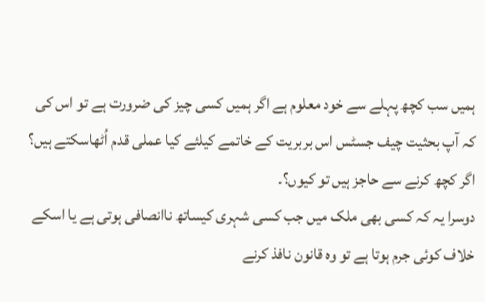ہمیں سب کچھ پہلے سے خود معلوم ہے اگر ہمیں کسی چیز کی ضرورت ہے تو اس کی کہ آپ بحثیت چیف جسٹس اس بربریت کے خاتمے کیلئے کیا عملی قدم اُٹھاسکتے ہیں؟ اگر کچھ کرنے سے حاجز ہیں تو کیوں؟۔
دوسرا یہ کہ کسی بھی ملک میں جب کسی شہری کیساتھ ناانصافی ہوتی ہے یا اسکے خلاف کوئی جرم ہوتا ہے تو وہ قانون نافذ کرنے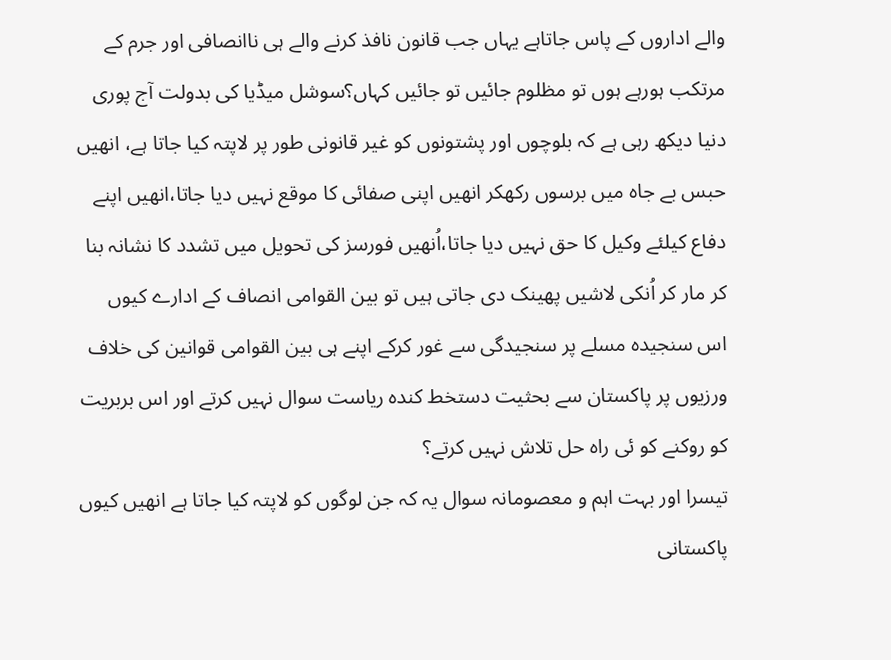والے اداروں کے پاس جاتاہے یہاں جب قانون نافذ کرنے والے ہی ناانصافی اور جرم کے مرتکب ہورہے ہوں تو مظلوم جائیں تو جائیں کہاں؟سوشل میڈیا کی بدولت آج پوری دنیا دیکھ رہی ہے کہ بلوچوں اور پشتونوں کو غیر قانونی طور پر لاپتہ کیا جاتا ہے، انھیں حبس بے جاہ میں برسوں رکھکر انھیں اپنی صفائی کا موقع نہیں دیا جاتا،انھیں اپنے دفاع کیلئے وکیل کا حق نہیں دیا جاتا،اُنھیں فورسز کی تحویل میں تشدد کا نشانہ بنا کر مار کر اُنکی لاشیں پھینک دی جاتی ہیں تو بین القوامی انصاف کے ادارے کیوں اس سنجیدہ مسلے پر سنجیدگی سے غور کرکے اپنے ہی بین القوامی قوانین کی خلاف ورزیوں پر پاکستان سے بحثیت دستخط کندہ ریاست سوال نہیں کرتے اور اس بربریت کو روکنے کو ئی راہ حل تلاش نہیں کرتے؟
تیسرا اور بہت اہم و معصومانہ سوال یہ کہ جن لوگوں کو لاپتہ کیا جاتا ہے انھیں کیوں پاکستانی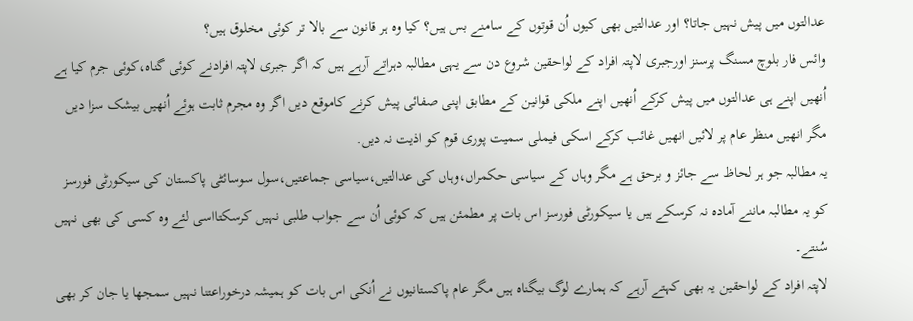عدالتوں میں پیش نہیں جاتا؟ اور عدالتیں بھی کیوں اُن قوتوں کے سامنے بس ہیں؟ کیا وہ ہر قانون سے بالا تر کوئی مخلوق ہیں؟
وائس فار بلوچ مسنگ پرسنز اورجبری لاپتہ افراد کے لواحقین شروع دن سے یہی مطالبہ دہراتے آرہے ہیں کہ اگر جبری لاپتہ افرادنے کوئی گناہ،کوئی جرم کیا ہے اُنھیں اپنے ہی عدالتوں میں پیش کرکے اُنھیں اپنے ملکی قوانین کے مطابق اپنی صفائی پیش کرنے کاموقع دیں اگر وہ مجرم ثابت ہوئے اُنھیں بیشک سزا دیں مگر انھیں منظر عام پر لائیں انھیں غائب کرکے اسکی فیملی سمیت پوری قوم کو اذیت نہ دیں.
یہ مطالبہ جو ہر لحاظ سے جائز و برحق ہے مگر وہاں کے سیاسی حکمراں،وہاں کی عدالتیں،سیاسی جماعتیں،سول سوسائٹی پاکستان کی سیکورٹی فورسز کو یہ مطالبہ ماننے آمادہ نہ کرسکے ہیں یا سیکورٹی فورسز اس بات پر مطمئن ہیں کہ کوئی اُن سے جواب طلبی نہیں کرسکتااسی لئے وہ کسی کی بھی نہیں سُنتے۔
لاپتہ افراد کے لواحقین یہ بھی کہتے آرہے کہ ہمارے لوگ بیگناہ ہیں مگر عام پاکستانیوں نے اُنکی اس بات کو ہمیشہ درخوراعتنا نہیں سمجھا یا جان کر بھی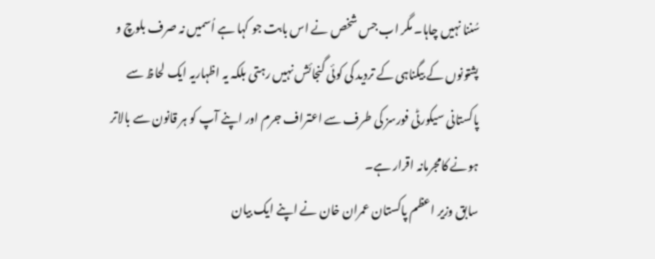سُننا نہیں چاہا۔ مگر اب جس شخص نے اس بابت جو کہا ہے اُسمیں نہ صرف بلوچ و پشتونوں کے بیگناہی کے تردید کی کوئی گنجائش نہیں رہتی بلکہ یہ اظہاریہ ایک لحاظ سے پاکستانی سیکورٹی فورسز کی طرف سے اعتراف جرم اور اپنے آپ کو ہر قانون سے بالاتر ہونے کامجرمانہ اقرار ہے۔
سابق وزیر اعظم پاکستان عمران خان نے اپنے ایک بیان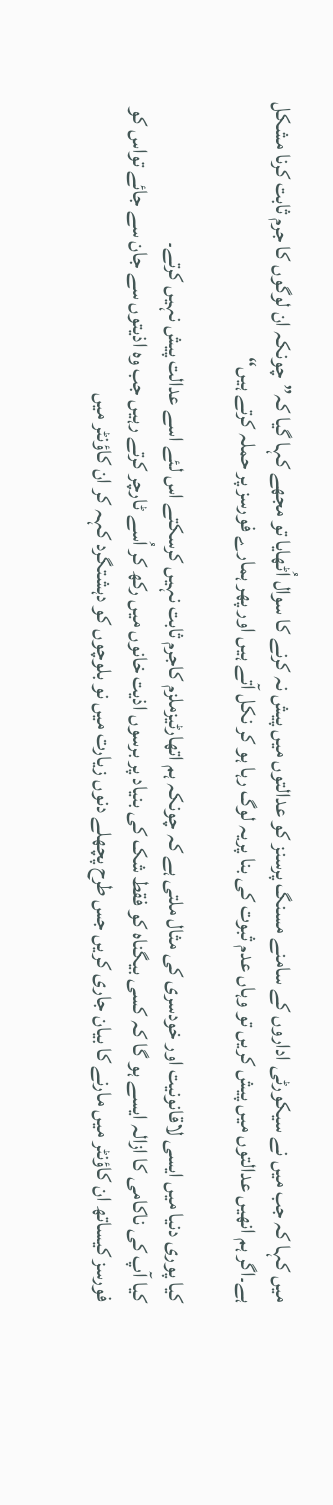میں کہا کہ جب میں نے سیکورٹی اداروں کے سامنے مسنگ پرسنز کو عدالتوں میں پیش نہ کرنے کا سوال اُٹھایا تو مجھے کہا گیا کہ”چونکہ ان لوگوں کا جرم ثابت کرنا مشکل ہے۔اگر ہم انھیں عدالتوں میں پیش کریں تو وہاں عدم ثبوت کی بنا پریہ لوگ رہا ہو کر نکل آتے ہیں اور پھر ہمارے فورسز پر حملہ کرتے ہیں“

کیا پوری دنیا میں ایسی لاقانونیت اور خودسری کی مثال ملتی ہے کہ چونکہ ہم اتھارٹیزملزم کاجرم ثابت نہیں کرسکتے اس لئے اسے عدالت پیش نہیں کرتے۔
کیا آپ کی ناکامی کا ازالہ ایسے ہو گا کہ کسی بیگناہ کو فقط شک کی بنیاد پر برسوں اذیت خانوں میں رکھ کر اُسے ٹارچر کرتے رہیں جب وہ اذیتوں سے جان سے جائے تواس کو فورسز کیساتھ ان کاؤنٹر میں مارنے کا بیان جاری کریں جس طرح پچھلے دنوں زیارت میں نو بلوچوں کو دہشتگرد کہہ کر ان کاؤنٹر میں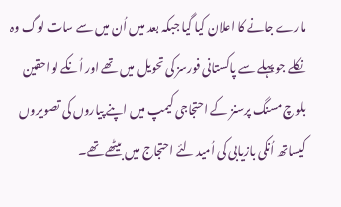مارے جانے کا اعلان کیا گیا جبکہ بعد میں اُن میں سے سات لوگ وہ نکلے جو پہلے سے پاکستانی فورسز کی تحویل میں تھے اور اُنکے لواحقین بلوچ مسنگ پرسنز کے احتجاجی کیمپ میں اپنے پیاروں کی تصویروں کیساتھ اُنکی بازیابی کی اُمید لئے احتجاج میں بیٹھے تھے۔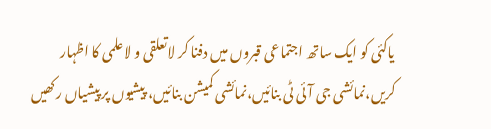یاکئی کو ایک ساتھ اجتماعی قبروں میں دفنا کر لاتعلقی و لاعلمی کا اظہار کریں،نمائشی جی آئی ٹی بنائیں،نمائشی کمیشن بنائیں، پیشیوں پر پیشیاں رکھیں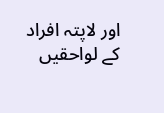اور لاپتہ افراد کے لواحقیں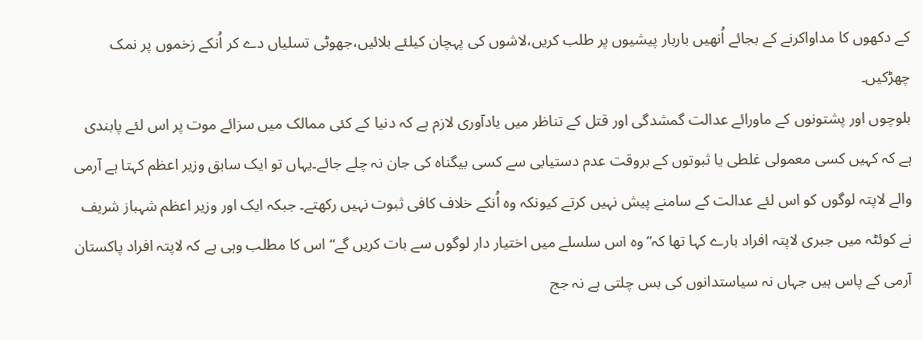کے دکھوں کا مداواکرنے کے بجائے اُنھیں باربار پیشیوں پر طلب کریں،لاشوں کی پہچان کیلئے بلائیں،جھوٹی تسلیاں دے کر اُنکے زخموں پر نمک چھڑکیں۔
بلوچوں اور پشتونوں کے ماورائے عدالت گمشدگی اور قتل کے تناظر میں یادآوری لازم ہے کہ دنیا کے کئی ممالک میں سزائے موت پر اس لئے پابندی ہے کہ کہیں کسی معمولی غلطی یا ثبوتوں کے بروقت عدم دستیابی سے کسی بیگناہ کی جان نہ چلے جائے۔یہاں تو ایک سابق وزیر اعظم کہتا ہے آرمی والے لاپتہ لوگوں کو اس لئے عدالت کے سامنے پیش نہیں کرتے کیونکہ وہ اُنکے خلاف کافی ثبوت نہیں رکھتے۔ جبکہ ایک اور وزیر اعظم شہباز شریف نے کوئٹہ میں جبری لاپتہ افراد بارے کہا تھا کہ”وہ اس سلسلے میں اختیار دار لوگوں سے بات کریں گے“ اس کا مطلب وہی ہے کہ لاپتہ افراد پاکستان آرمی کے پاس ہیں جہاں نہ سیاستدانوں کی بس چلتی ہے نہ جج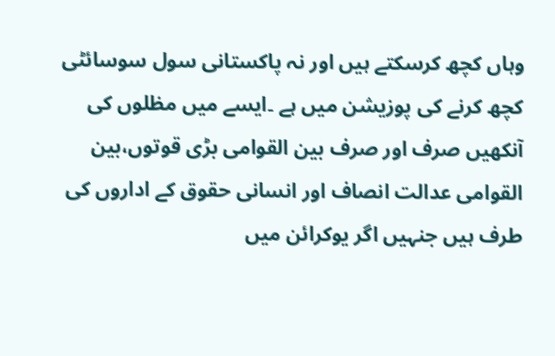وہاں کچھ کرسکتے ہیں اور نہ پاکستانی سول سوسائٹی کچھ کرنے کی پوزیشن میں ہے ۔ایسے میں مظلوں کی آنکھیں صرف اور صرف بین القوامی بڑی قوتوں،بین القوامی عدالت انصاف اور انسانی حقوق کے اداروں کی طرف ہیں جنہیں اگر یوکرائن میں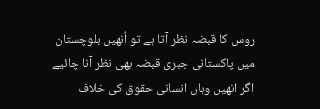روس کا قبضہ نظر آتا ہے تو اُنھیں بلوچستان میں پاکستانی جبری قبضہ بھی نظر آنا چائیے اگر انھیں وہاں انسانی حقوق کی خلاف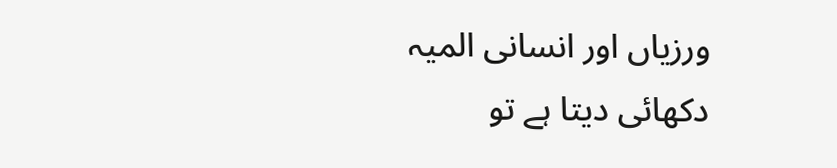ورزیاں اور انسانی المیہ دکھائی دیتا ہے تو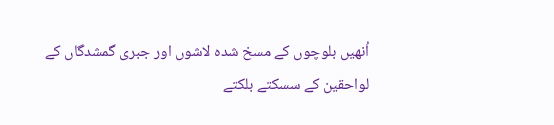اُنھیں بلوچوں کے مسخ شدہ لاشوں اور جبری گمشدگاں کے لواحقین کے سسکتے بلکتے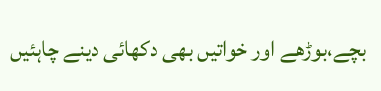بچے،بوڑھے اور خواتیں بھی دکھائی دینے چاہئیں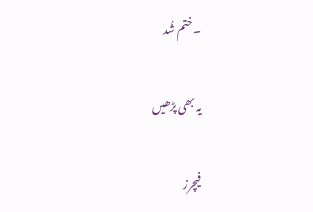۔ختم شُد

یہ بھی پڑھیں

فیچرز